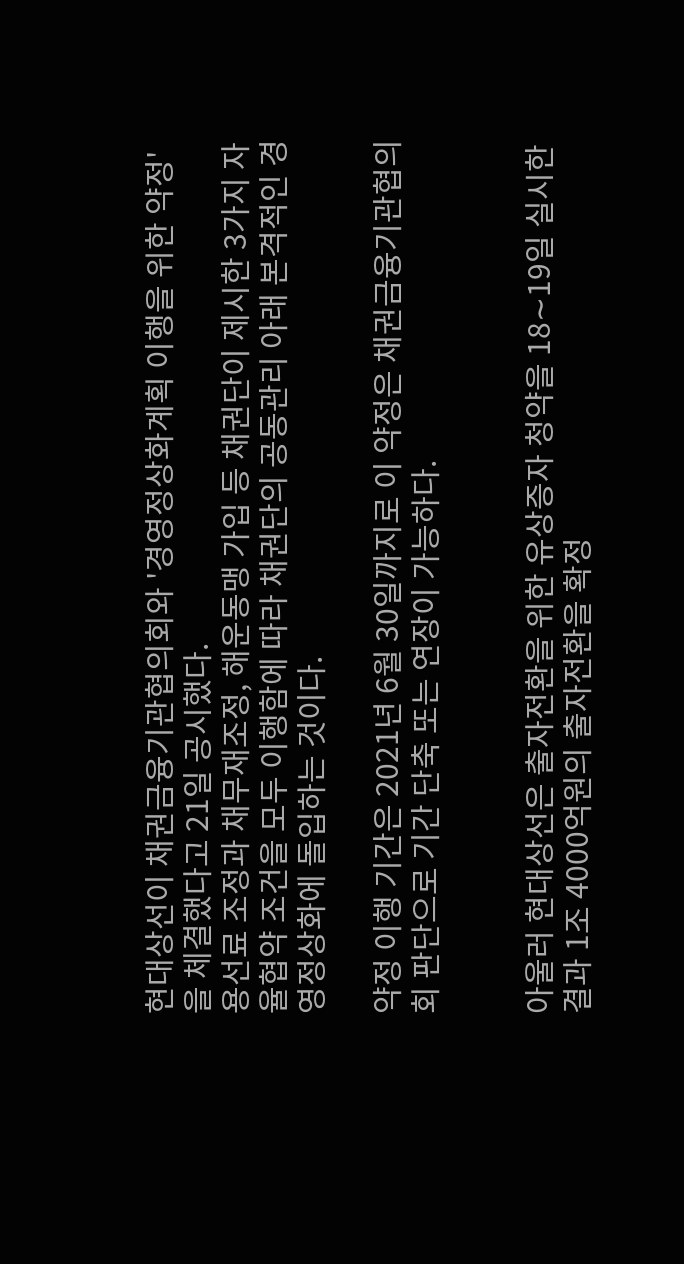현대상선이 채권금융기관협의회와 '경영정상화계획 이행을 위한 약정'을 체결했다고 21일 공시했다.
용선료 조정과 채무재조정, 해운동맹 가입 등 채권단이 제시한 3가지 자율협약 조건을 모두 이행함에 따라 채권단의 공동관리 아래 본격적인 경영정상화에 돌입하는 것이다.

약정 이행 기간은 2021년 6월 30일까지로 이 약정은 채권금융기관협의회 판단으로 기간 단축 또는 연장이 가능하다.


아울러 현대상선은 출자전환을 위한 유상증자 청약을 18∼19일 실시한 결과 1조 4000억원의 출자전환을 확정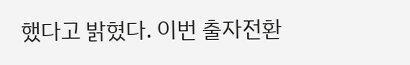했다고 밝혔다. 이번 출자전환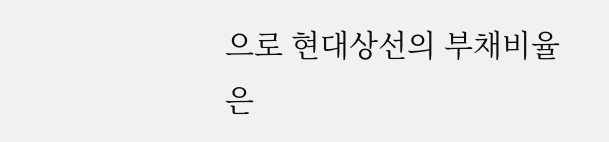으로 현대상선의 부채비율은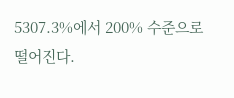5307.3%에서 200% 수준으로 떨어진다.